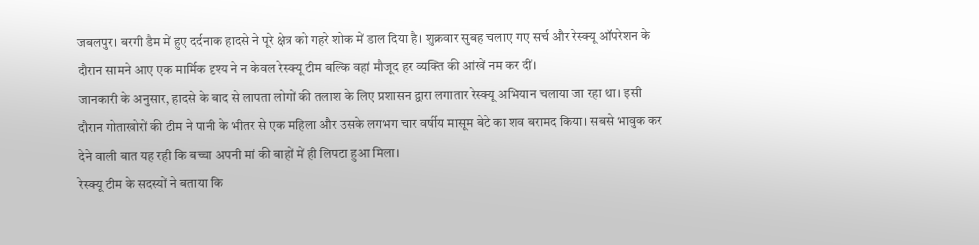जबलपुर। बरगी डैम में हुए दर्दनाक हादसे ने पूरे क्षेत्र को गहरे शोक में डाल दिया है। शुक्रवार सुबह चलाए गए सर्च और रेस्क्यू ऑपरेशन के दौरान सामने आए एक मार्मिक दृश्य ने न केवल रेस्क्यू टीम बल्कि वहां मौजूद हर व्यक्ति की आंखें नम कर दीं।
जानकारी के अनुसार, हादसे के बाद से लापता लोगों की तलाश के लिए प्रशासन द्वारा लगातार रेस्क्यू अभियान चलाया जा रहा था। इसी दौरान गोताखोरों की टीम ने पानी के भीतर से एक महिला और उसके लगभग चार वर्षीय मासूम बेटे का शव बरामद किया। सबसे भावुक कर देने वाली बात यह रही कि बच्चा अपनी मां की बाहों में ही लिपटा हुआ मिला।
रेस्क्यू टीम के सदस्यों ने बताया कि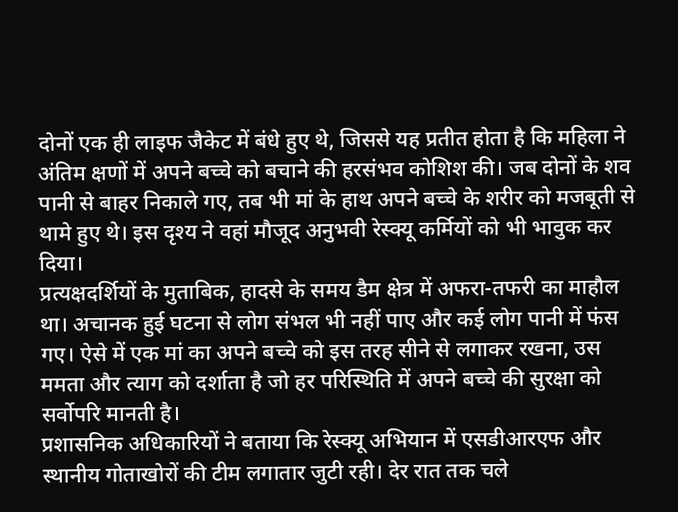दोनों एक ही लाइफ जैकेट में बंधे हुए थे, जिससे यह प्रतीत होता है कि महिला ने अंतिम क्षणों में अपने बच्चे को बचाने की हरसंभव कोशिश की। जब दोनों के शव पानी से बाहर निकाले गए, तब भी मां के हाथ अपने बच्चे के शरीर को मजबूती से थामे हुए थे। इस दृश्य ने वहां मौजूद अनुभवी रेस्क्यू कर्मियों को भी भावुक कर दिया।
प्रत्यक्षदर्शियों के मुताबिक, हादसे के समय डैम क्षेत्र में अफरा-तफरी का माहौल था। अचानक हुई घटना से लोग संभल भी नहीं पाए और कई लोग पानी में फंस गए। ऐसे में एक मां का अपने बच्चे को इस तरह सीने से लगाकर रखना, उस ममता और त्याग को दर्शाता है जो हर परिस्थिति में अपने बच्चे की सुरक्षा को सर्वोपरि मानती है।
प्रशासनिक अधिकारियों ने बताया कि रेस्क्यू अभियान में एसडीआरएफ और स्थानीय गोताखोरों की टीम लगातार जुटी रही। देर रात तक चले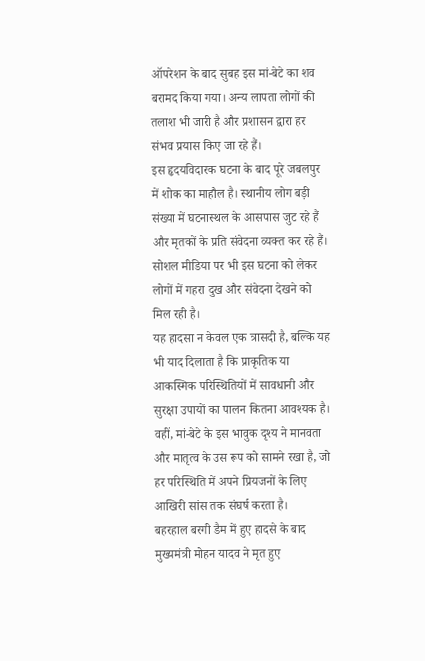ऑपरेशन के बाद सुबह इस मां-बेटे का शव बरामद किया गया। अन्य लापता लोगों की तलाश भी जारी है और प्रशासन द्वारा हर संभव प्रयास किए जा रहे हैं।
इस हृदयविदारक घटना के बाद पूरे जबलपुर में शोक का माहौल है। स्थानीय लोग बड़ी संख्या में घटनास्थल के आसपास जुट रहे हैं और मृतकों के प्रति संवेदना व्यक्त कर रहे हैं। सोशल मीडिया पर भी इस घटना को लेकर लोगों में गहरा दुख और संवेदना देखने को मिल रही है।
यह हादसा न केवल एक त्रासदी है, बल्कि यह भी याद दिलाता है कि प्राकृतिक या आकस्मिक परिस्थितियों में सावधानी और सुरक्षा उपायों का पालन कितना आवश्यक है। वहीं, मां-बेटे के इस भावुक दृश्य ने मानवता और मातृत्व के उस रूप को सामने रखा है, जो हर परिस्थिति में अपने प्रियजनों के लिए आखिरी सांस तक संघर्ष करता है।
बहरहाल बरगी डैम में हुए हादसे के बाद मुख्यमंत्री मोहन यादव ने मृत हुए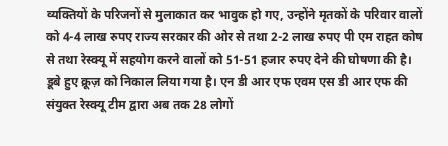व्यक्तियों के परिजनों से मुलाकात कर भावुक हो गए, उन्होंने मृतकों के परिवार वालों को 4-4 लाख रुपए राज्य सरकार की ओर से तथा 2-2 लाख रुपए पी एम राहत कोष से तथा रेस्क्यू में सहयोग करने वालों को 51-51 हजार रुपए देने की घोषणा की है।
डूबे हुए क्रूज़ को निकाल लिया गया है। एन डी आर एफ एवम एस डी आर एफ की संयुक्त रेस्क्यू टीम द्वारा अब तक 28 लोगों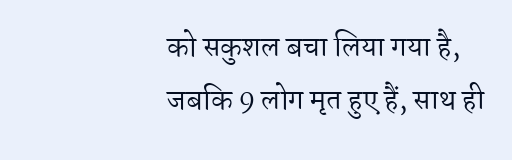को सकुशल बचा लिया गया है, जबकि 9 लोग मृत हुए हैं, साथ ही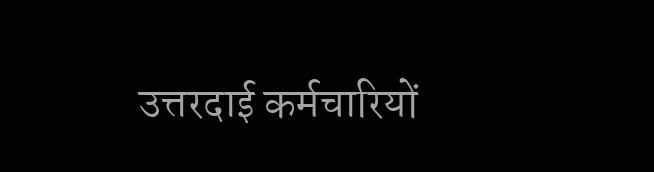उत्तरदाई कर्मचारियों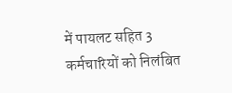में पायलट सहित 3 कर्मचारियों को निलंबित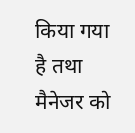किया गया है तथा मैनेजर को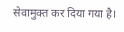सेवामुक्त कर दिया गया है।